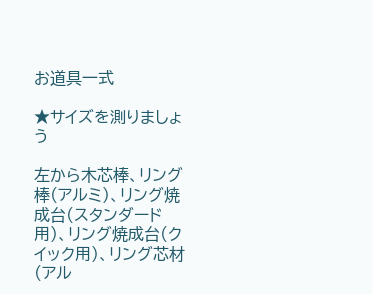お道具一式

★サイズを測りましょう

左から木芯棒、リング棒(アルミ)、リング焼成台(スタンダード用)、リング焼成台(クイック用)、リング芯材(アル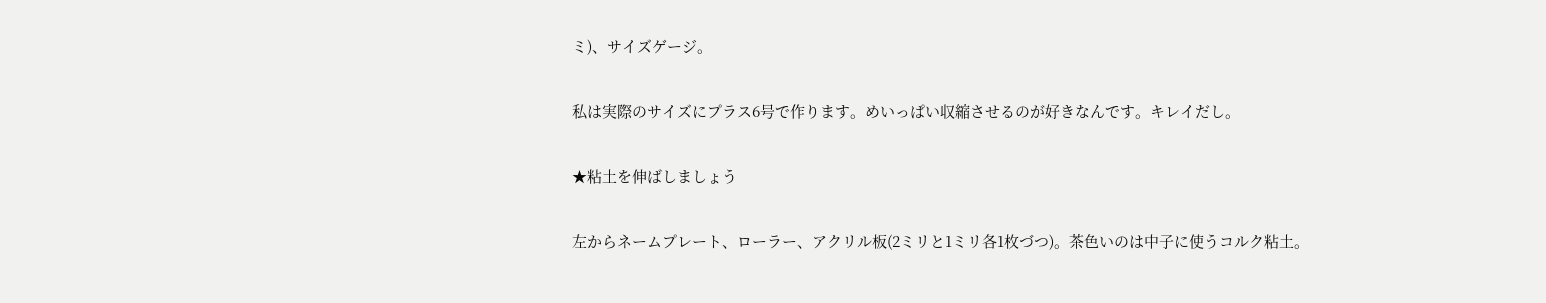ミ)、サイズゲージ。

私は実際のサイズにプラス6号で作ります。めいっぱい収縮させるのが好きなんです。キレイだし。

★粘土を伸ばしましょう

左からネームプレート、ローラー、アクリル板(2ミリと1ミリ各1枚づつ)。茶色いのは中子に使うコルク粘土。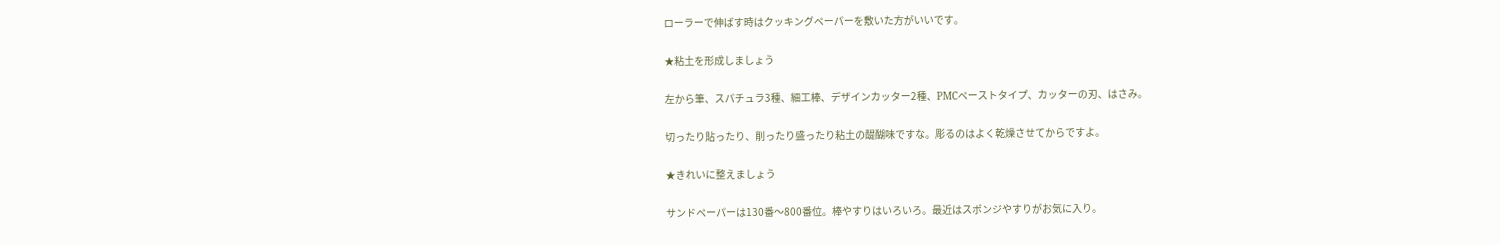ローラーで伸ばす時はクッキングペーパーを敷いた方がいいです。

★粘土を形成しましょう

左から筆、スパチュラ3種、細工棒、デザインカッター2種、PMCペーストタイプ、カッターの刃、はさみ。

切ったり貼ったり、削ったり盛ったり粘土の醍醐味ですな。彫るのはよく乾燥させてからですよ。

★きれいに整えましょう

サンドペーパーは130番〜800番位。棒やすりはいろいろ。最近はスポンジやすりがお気に入り。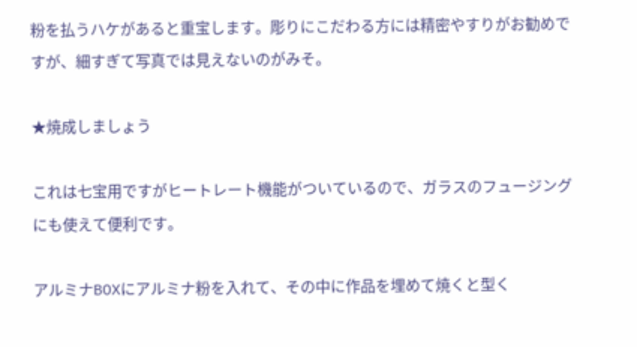粉を払うハケがあると重宝します。彫りにこだわる方には精密やすりがお勧めですが、細すぎて写真では見えないのがみそ。

★焼成しましょう

これは七宝用ですがヒートレート機能がついているので、ガラスのフュージングにも使えて便利です。

アルミナBOXにアルミナ粉を入れて、その中に作品を埋めて焼くと型く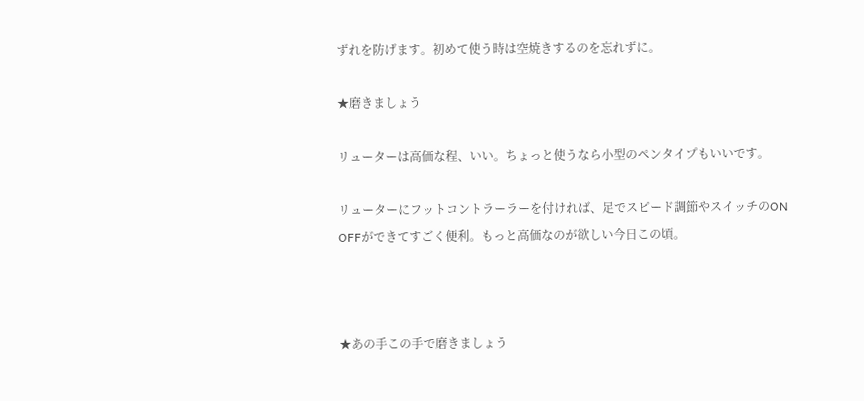ずれを防げます。初めて使う時は空焼きするのを忘れずに。

★磨きましょう

リューターは高価な程、いい。ちょっと使うなら小型のペンタイプもいいです。

リューターにフットコントラーラーを付ければ、足でスピード調節やスイッチのON OFFができてすごく便利。もっと高価なのが欲しい今日この頃。



★あの手この手で磨きましょう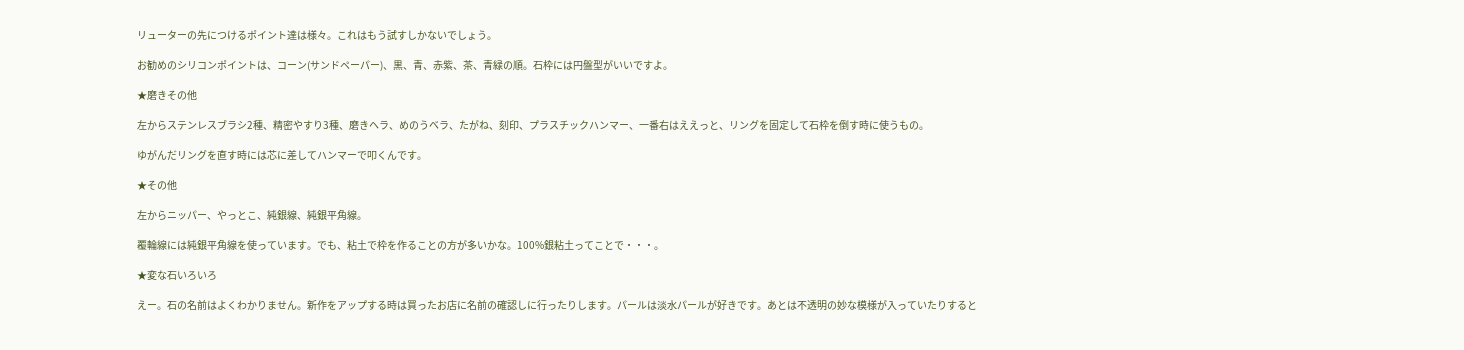リューターの先につけるポイント達は様々。これはもう試すしかないでしょう。

お勧めのシリコンポイントは、コーン(サンドペーパー)、黒、青、赤紫、茶、青緑の順。石枠には円盤型がいいですよ。

★磨きその他

左からステンレスブラシ2種、精密やすり3種、磨きヘラ、めのうベラ、たがね、刻印、プラスチックハンマー、一番右はええっと、リングを固定して石枠を倒す時に使うもの。

ゆがんだリングを直す時には芯に差してハンマーで叩くんです。

★その他

左からニッパー、やっとこ、純銀線、純銀平角線。

覆輪線には純銀平角線を使っています。でも、粘土で枠を作ることの方が多いかな。100%銀粘土ってことで・・・。

★変な石いろいろ

えー。石の名前はよくわかりません。新作をアップする時は買ったお店に名前の確認しに行ったりします。パールは淡水パールが好きです。あとは不透明の妙な模様が入っていたりすると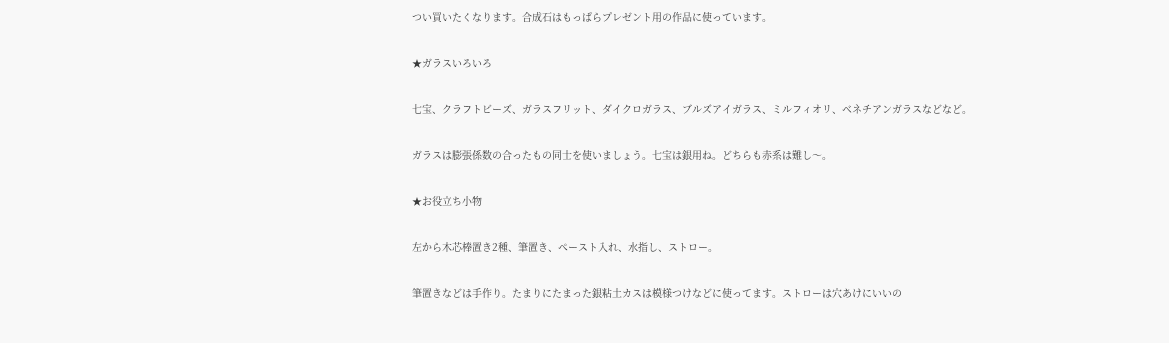つい買いたくなります。合成石はもっぱらプレゼント用の作品に使っています。

★ガラスいろいろ

七宝、クラフトビーズ、ガラスフリット、ダイクロガラス、ブルズアイガラス、ミルフィオリ、ベネチアンガラスなどなど。

ガラスは膨張係数の合ったもの同士を使いましょう。七宝は銀用ね。どちらも赤系は難し〜。

★お役立ち小物

左から木芯棒置き2種、筆置き、ペースト入れ、水指し、ストロー。

筆置きなどは手作り。たまりにたまった銀粘土カスは模様つけなどに使ってます。ストローは穴あけにいいの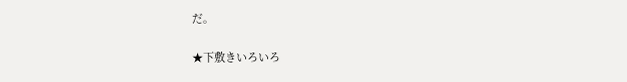だ。

★下敷きいろいろ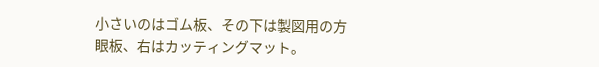小さいのはゴム板、その下は製図用の方眼板、右はカッティングマット。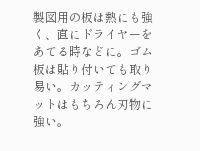製図用の板は熱にも強く、直にドライヤーをあてる時などに。ゴム板は貼り付いても取り易い。カッティングマットはもちろん刃物に強い。